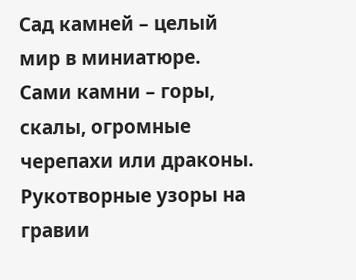Сад камней – целый мир в миниатюре. Сами камни – горы, скалы, огромные черепахи или драконы. Рукотворные узоры на гравии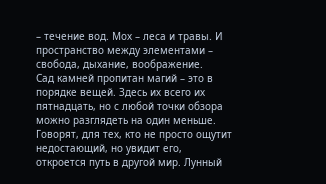– течение вод. Мох – леса и травы. И пространство между элементами – свобода, дыхание, воображение.
Сад камней пропитан магий – это в порядке вещей. Здесь их всего их пятнадцать, но с любой точки обзора можно разглядеть на один меньше. Говорят, для тех, кто не просто ощутит недостающий, но увидит его, откроется путь в другой мир. Лунный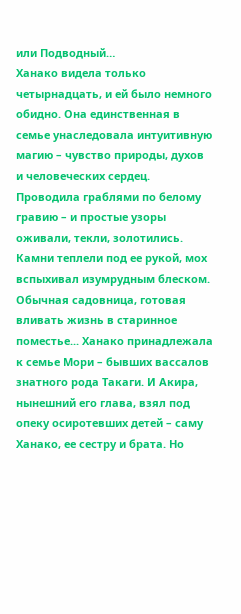или Подводный…
Ханако видела только четырнадцать, и ей было немного обидно. Она единственная в семье унаследовала интуитивную магию – чувство природы, духов и человеческих сердец. Проводила граблями по белому гравию – и простые узоры оживали, текли, золотились. Камни теплели под ее рукой, мох вспыхивал изумрудным блеском. Обычная садовница, готовая вливать жизнь в старинное поместье... Ханако принадлежала к семье Мори – бывших вассалов знатного рода Такаги. И Акира, нынешний его глава, взял под опеку осиротевших детей – саму Ханако, ее сестру и брата. Но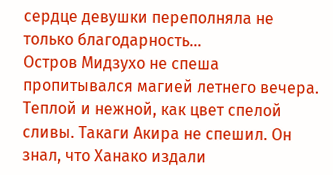сердце девушки переполняла не только благодарность...
Остров Мидзухо не спеша пропитывался магией летнего вечера. Теплой и нежной, как цвет спелой сливы. Такаги Акира не спешил. Он знал, что Ханако издали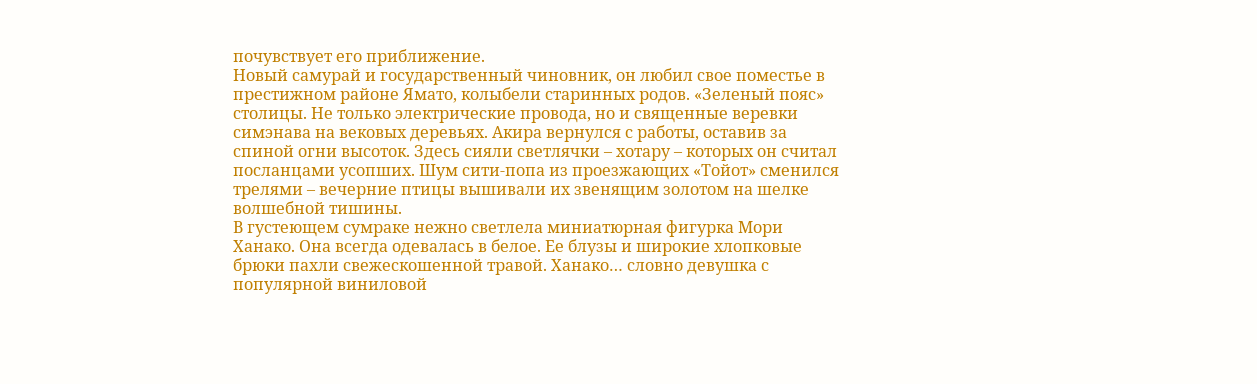почувствует его приближение.
Новый самурай и государственный чиновник, он любил свое поместье в престижном районе Ямато, колыбели старинных родов. «Зеленый пояс» столицы. Не только электрические провода, но и священные веревки симэнава на вековых деревьях. Акира вернулся с работы, оставив за спиной огни высоток. Здесь сияли светлячки – хотару – которых он считал посланцами усопших. Шум сити-попа из проезжающих «Тойот» сменился трелями – вечерние птицы вышивали их звенящим золотом на шелке волшебной тишины.
В густеющем сумраке нежно светлела миниатюрная фигурка Мори Ханако. Она всегда одевалась в белое. Ее блузы и широкие хлопковые брюки пахли свежескошенной травой. Ханако… словно девушка с популярной виниловой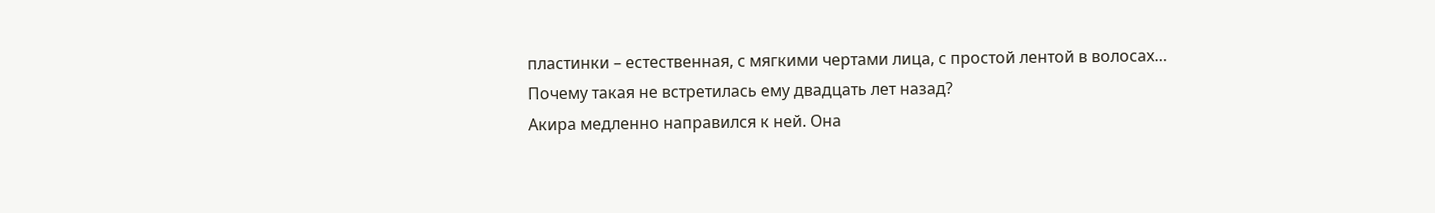пластинки – естественная, с мягкими чертами лица, с простой лентой в волосах…
Почему такая не встретилась ему двадцать лет назад?
Акира медленно направился к ней. Она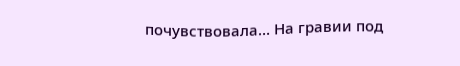почувствовала… На гравии под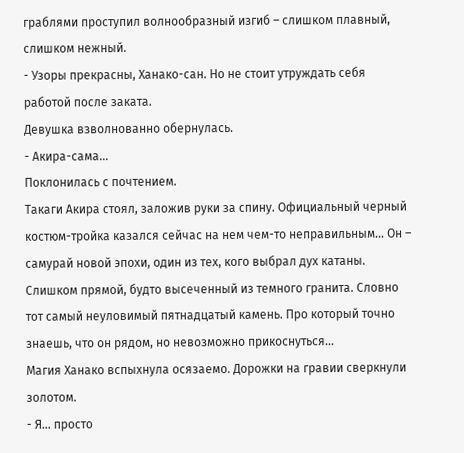граблями проступил волнообразный изгиб – слишком плавный, слишком нежный.
- Узоры прекрасны, Ханако-сан. Но не стоит утруждать себя работой после заката.
Девушка взволнованно обернулась.
- Акира-сама…
Поклонилась с почтением.
Такаги Акира стоял, заложив руки за спину. Официальный черный костюм-тройка казался сейчас на нем чем-то неправильным… Он – самурай новой эпохи, один из тех, кого выбрал дух катаны. Слишком прямой, будто высеченный из темного гранита. Словно тот самый неуловимый пятнадцатый камень. Про который точно знаешь, что он рядом, но невозможно прикоснуться...
Магия Ханако вспыхнула осязаемо. Дорожки на гравии сверкнули золотом.
- Я… просто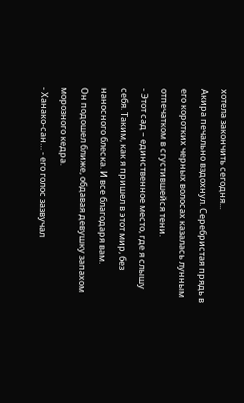хотела закончить сегодня...
Акира печально вздохнул. Серебристая прядь в его коротких черных волосах казалась лунным отпечатком в сгустившейся тени.
- Этот сад – единственное место, где я слышу себя. Таким, как я пришел в этот мир, без наносного блеска. И все благодаря вам.
Он подошел ближе, обдавая девушку запахом морозного кедра.
- Ханако-сан… - его голос зазвучал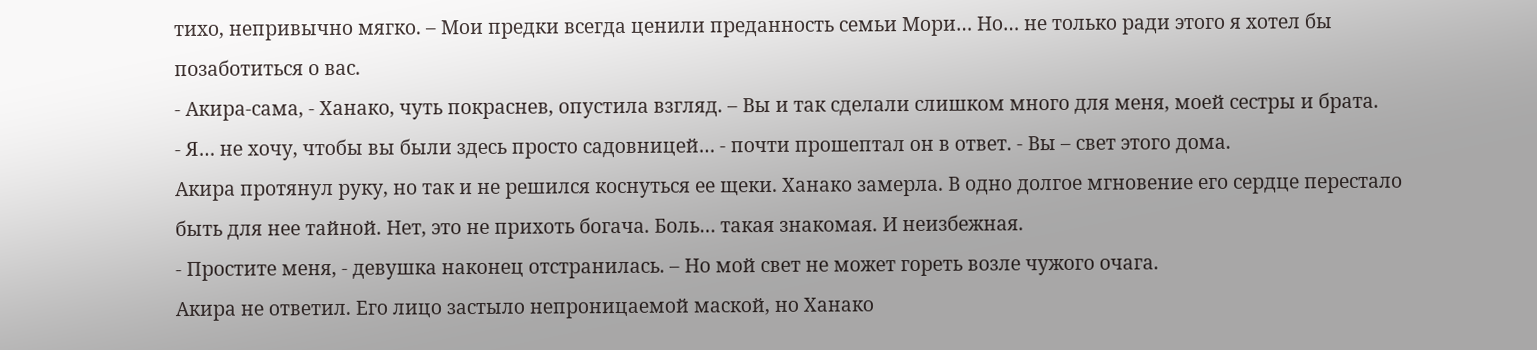тихо, непривычно мягко. – Мои предки всегда ценили преданность семьи Мори… Но… не только ради этого я хотел бы позаботиться о вас.
- Акира-сама, - Ханако, чуть покраснев, опустила взгляд. – Вы и так сделали слишком много для меня, моей сестры и брата.
- Я… не хочу, чтобы вы были здесь просто садовницей… - почти прошептал он в ответ. - Вы – свет этого дома.
Акира протянул руку, но так и не решился коснуться ее щеки. Ханако замерла. В одно долгое мгновение его сердце перестало быть для нее тайной. Нет, это не прихоть богача. Боль… такая знакомая. И неизбежная.
- Простите меня, - девушка наконец отстранилась. – Но мой свет не может гореть возле чужого очага.
Акира не ответил. Его лицо застыло непроницаемой маской, но Ханако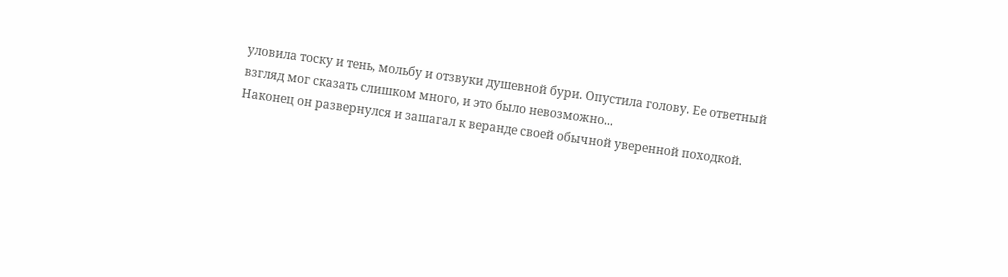уловила тоску и тень, мольбу и отзвуки душевной бури. Опустила голову. Ее ответный взгляд мог сказать слишком много, и это было невозможно...
Наконец он развернулся и зашагал к веранде своей обычной уверенной походкой.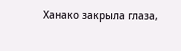Ханако закрыла глаза,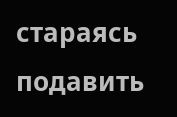стараясь подавить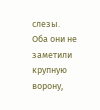слезы.
Оба они не заметили крупную ворону,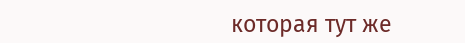которая тут же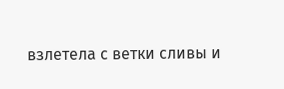взлетела с ветки сливы и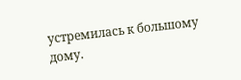устремилась к большому дому.